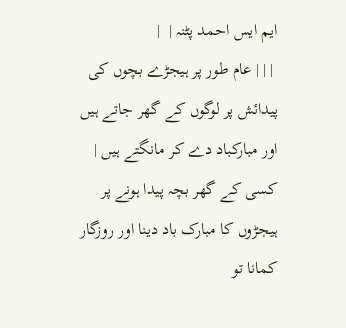ایم ایس احمد پٹنہ |  |
 | | | عام طور پر ہیجڑے بچوں کی پیدائش پر لوگوں کے گھر جاتے ہیں اور مبارکباد دے کر مانگتے ہیں |
کسی کے گھر بچہ پیدا ہونے پر ہیجڑوں کا مبارک باد دینا اور روزگار کمانا تو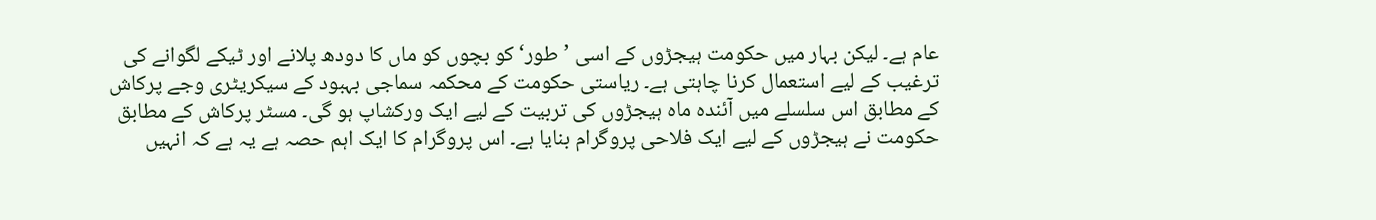عام ہے۔ لیکن بہار میں حکومت ہیجڑوں کے اسی ’طور‘ کو بچوں کو ماں کا دودھ پلانے اور ٹیکے لگوانے کی ترغیب کے لیے استعمال کرنا چاہتی ہے۔ ریاستی حکومت کے محکمہ سماجی بہبود کے سیکریٹری وجے پرکاش کے مطابق اس سلسلے میں آئندہ ماہ ہیجڑوں کی تربیت کے لیے ایک ورکشاپ ہو گی۔ مسٹر پرکاش کے مطابق حکومت نے ہیجڑوں کے لیے ایک فلاحی پروگرام بنایا ہے۔ اس پروگرام کا ایک اہم حصہ ہے یہ ہے کہ انہیں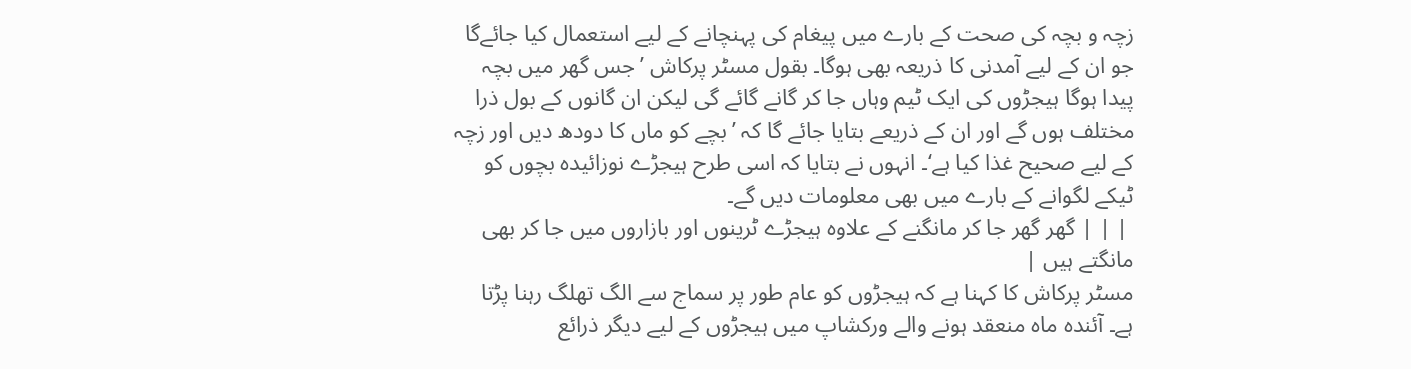زچہ و بچہ کی صحت کے بارے میں پیغام کی پہنچانے کے لیے استعمال کیا جائےگا جو ان کے لیے آمدنی کا ذریعہ بھی ہوگا۔ بقول مسٹر پرکاش ’جس گھر میں بچہ پیدا ہوگا ہیجڑوں کی ایک ٹیم وہاں جا کر گانے گائے گی لیکن ان گانوں کے بول ذرا مختلف ہوں گے اور ان کے ذریعے بتایا جائے گا کہ ’بچے کو ماں کا دودھ دیں اور زچہ کے لیے صحیح غذا کیا ہے‘۔ انہوں نے بتایا کہ اسی طرح ہیجڑے نوزائیدہ بچوں کو ٹیکے لگوانے کے بارے میں بھی معلومات دیں گے۔
 | | | گھر گھر جا کر مانگنے کے علاوہ ہیجڑے ٹرینوں اور بازاروں میں جا کر بھی مانگتے ہیں |
مسٹر پرکاش کا کہنا ہے کہ ہیجڑوں کو عام طور پر سماج سے الگ تھلگ رہنا پڑتا ہے۔ آئندہ ماہ منعقد ہونے والے ورکشاپ میں ہیجڑوں کے لیے دیگر ذرائع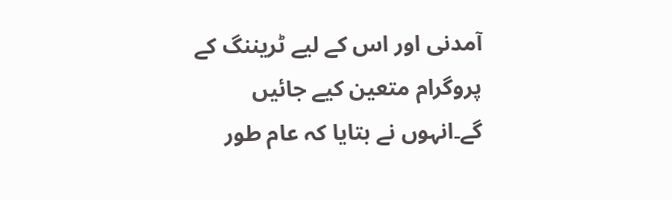آمدنی اور اس کے لیے ٹریننگ کے پروگرام متعین کیے جائیں گے۔انہوں نے بتایا کہ عام طور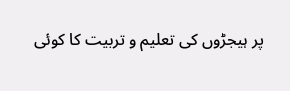پر ہیجڑوں کی تعلیم و تربیت کا کوئی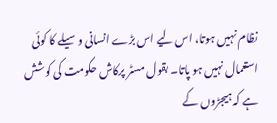نظام نہیں ہوتا، اس لیے اس بڑے انسانی وسیلے کا کوئی استعمال نہیں ہو پاتا۔ بقول مسٹر پرکاش حکومت کی کوشش ہے کہ ہیجڑوں کے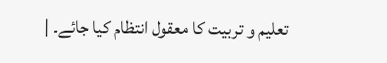تعلیم و تربیت کا معقول انتظام کیا جائے۔ |